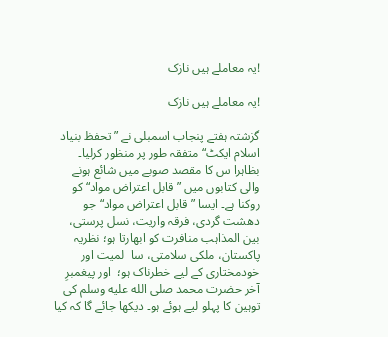!یہ معاملے ہیں نازک

!یہ معاملے ہیں نازک

گزشتہ ہفتے پنجاب اسمبلی نے ”تحفظ بنیاد اسلام ایکٹ“ متفقہ طور پر منظور کرلیا۔ بظاہرا س کا مقصد صوبے میں شائع ہونے والی کتابوں میں ”قابل اعتراض مواد“ کو روکنا ہے۔ ایسا ”قابل اعتراض مواد“جو دھشت گردی، فرقہ واریت، نسل پرستی، بین المذاہب منافرت کو ابھارتا ہو؛ نظریہ  پاکستان، ملکی سلامتی، سا  لمیت اور خودمختاری کے لیے خطرناک ہو؛  اور پیغمبرِ آخر حضرت محمد صلى الله عليه وسلم کی توہین کا پہلو لیے ہوئے ہو۔ دیکھا جائے گا کہ کیا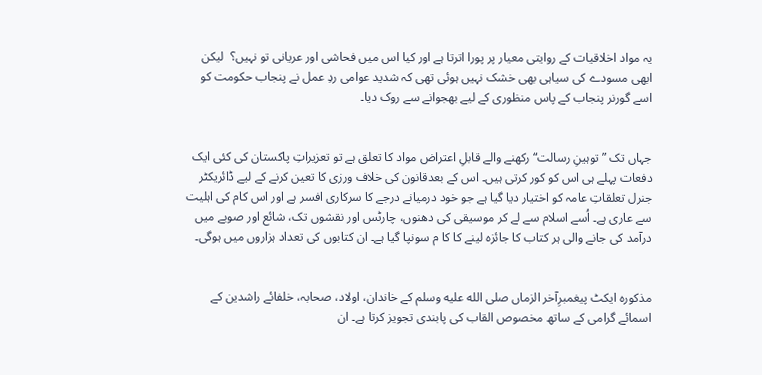یہ مواد اخلاقیات کے روایتی معیار پر پورا اترتا ہے اور کیا اس میں فحاشی اور عریانی تو نہیں؟  لیکن ابھی مسودے کی سیاہی بھی خشک نہیں ہوئی تھی کہ شدید عوامی ردِ عمل نے پنجاب حکومت کو اسے گورنر پنجاب کے پاس منظوری کے لیے بھجوانے سے روک دیا۔


جہاں تک ”توہینِ رسالت“ رکھنے والے قابلِ اعتراض مواد کا تعلق ہے تو تعزیراتِ پاکستان کی کئی ایک دفعات پہلے ہی اس کو کور کرتی ہیں۔ اس کے بعدقانون کی خلاف ورزی کا تعین کرنے کے لیے ڈائریکٹر جنرل تعلقاتِ عامہ کو اختیار دیا گیا ہے جو خود درمیانے درجے کا سرکاری افسر ہے اور اس کام کی اہلیت سے عاری ہے۔ اُسے اسلام سے لے کر موسیقی کی دھنوں، چارٹس اور نقشوں تک، شائع اور صوبے میں درآمد کی جانے والی ہر کتاب کا جائزہ لینے کا کا م سونپا گیا ہے۔ ان کتابوں کی تعداد ہزاروں میں ہوگی۔


مذکورہ ایکٹ پیغمبرِآخر الزماں صلى الله عليه وسلم کے خاندان، اولاد، صحابہ، خلفائے راشدین کے اسمائے گرامی کے ساتھ مخصوص القاب کی پابندی تجویز کرتا ہے۔ ان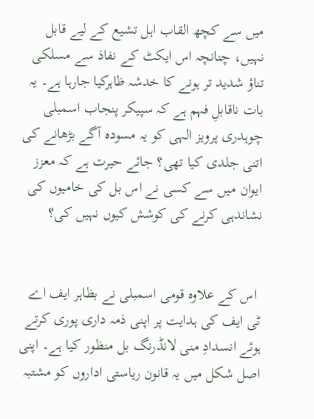میں سے کچھ القاب اہل تشیع کے لیے قابل نہیں، چنانچہ اس ایکٹ کے نفاذ سے مسلکی تناؤ شدید تر ہونے کا خدشہ ظاہرکیا جارہا ہے۔ یہ بات ناقابلِ فہم ہے کہ سپیکر پنجاب اسمبلی چوہدری پرویز الہی کو یہ مسودہ آگے بڑھانے کی اتنی جلدی کیا تھی؟ جائے حیرت ہے کہ معزز ایوان میں سے کسی نے اس بل کی خامیوں کی نشاندہی کرنے کی کوشش کیوں نہیں کی؟


 اس کے علاوہ قومی اسمبلی نے بظاہر ایف اے ٹی ایف کی ہدایت پر اپنی ذمہ داری پوری کرتے ہوئے انسدادِ منی لانڈرنگ بل منظور کیا ہے۔ اپنی اصل شکل میں یہ قانون ریاستی اداروں کو مشتبہ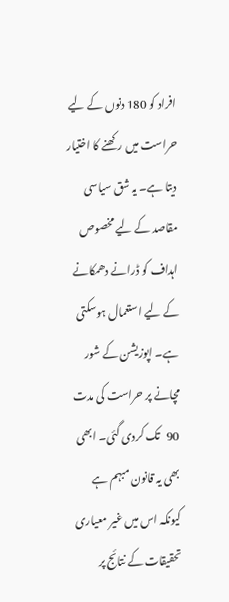افراد کو 180 دنوں کے لیے حراست میں رکھنے کا اختیار دیتا ہے۔ یہ شق سیاسی مقاصد کے لیے مخصوص اہداف کو ڈرانے دھمکانے کے لیے استعمال ہوسکتی ہے۔ اپوزیشن کے شور مچانے پر حراست کی مدت 90   تک کردی گئی۔ ابھی بھی یہ قانون مبہم ہے کیونکہ اس میں غیر معیاری تحقیقات کے نتائج پر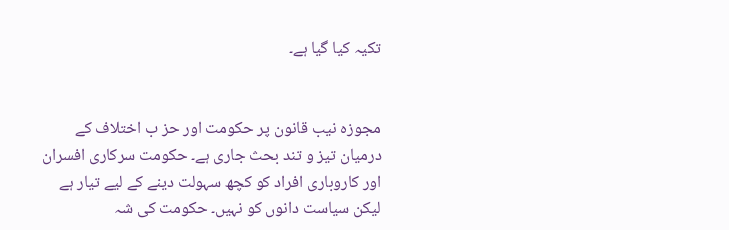تکیہ کیا گیا ہے۔


مجوزہ نیب قانون پر حکومت اور حز ب اختلاف کے درمیان تیز و تند بحث جاری ہے۔ حکومت سرکاری افسران اور کاروباری افراد کو کچھ سہولت دینے کے لیے تیار ہے لیکن سیاست دانوں کو نہیں۔ حکومت کی شہ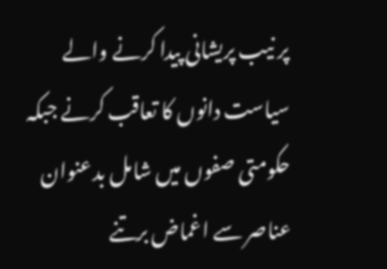پر نیب پریشانی پیدا کرنے والے سیاست دانوں کا تعاقب کرنے جبکہ حکومتی صفوں میں شامل بدعنوان عناصر سے اغماض برتنے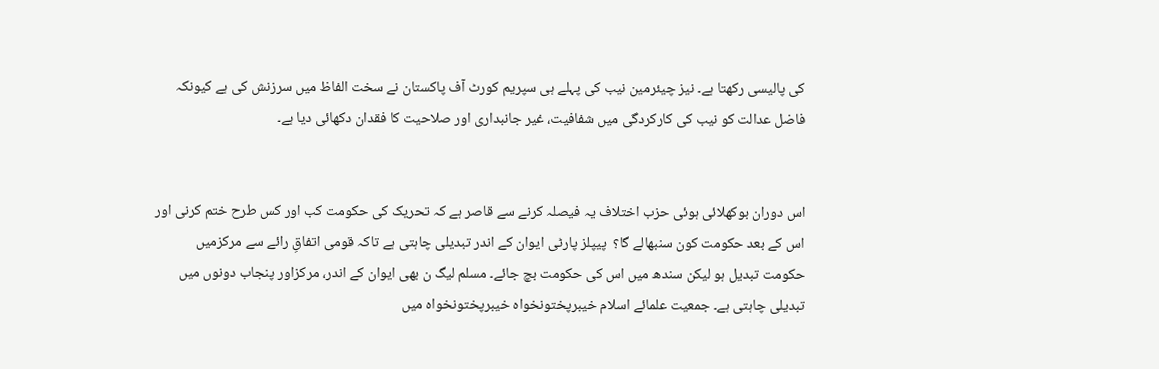کی پالیسی رکھتا ہے۔ نیز چیئرمین نیب کی پہلے ہی سپریم کورٹ آف پاکستان نے سخت الفاظ میں سرزنش کی ہے کیونکہ فاضل عدالت کو نیب کی کارکردگی میں شفافیت، غیر جانبداری اور صلاحیت کا فقدان دکھائی دیا ہے۔


اس دوران بوکھلائی ہوئی حزب اختلاف یہ فیصلہ کرنے سے قاصر ہے کہ تحریک کی حکومت کب اور کس طرح ختم کرنی اور اس کے بعد حکومت کون سنبھالے گا؟  پیپلز پارٹی ایوان کے اندر تبدیلی چاہتی ہے تاکہ قومی اتفاقِ رائے سے مرکزمیں حکومت تبدیل ہو لیکن سندھ میں اس کی حکومت بچ جائے۔ مسلم لیگ ن بھی ایوان کے اندر، مرکزاور پنجاب دونوں میں تبدیلی چاہتی ہے۔ جمعیت علمائے اسلام خیبرپختونخواہ خیبرپختونخواہ میں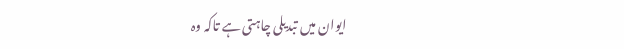ایوان میں تبدیلی چاہتی ہے تاکہ وہ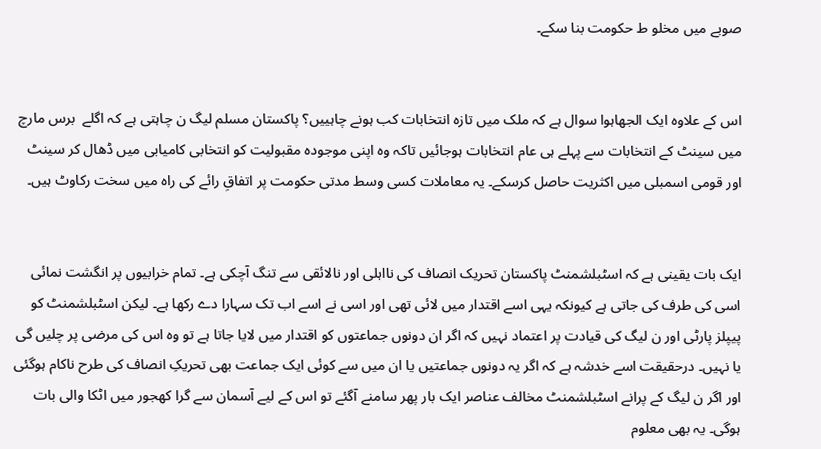صوبے میں مخلو ط حکومت بنا سکے۔


اس کے علاوہ ایک الجھاہوا سوال ہے کہ ملک میں تازہ انتخابات کب ہونے چاہییں؟ پاکستان مسلم لیگ ن چاہتی ہے کہ اگلے  برس مارچ میں سینٹ کے انتخابات سے پہلے ہی عام انتخابات ہوجائیں تاکہ وہ اپنی موجودہ مقبولیت کو انتخابی کامیابی میں ڈھال کر سینٹ اور قومی اسمبلی میں اکثریت حاصل کرسکے۔ یہ معاملات کسی وسط مدتی حکومت پر اتفاقِ رائے کی راہ میں سخت رکاوٹ ہیں۔


ایک بات یقینی ہے کہ اسٹبلشمنٹ پاکستان تحریک انصاف کی نااہلی اور نالائقی سے تنگ آچکی ہے۔ تمام خرابیوں پر انگشت نمائی اسی کی طرف کی جاتی ہے کیونکہ یہی اسے اقتدار میں لائی تھی اور اسی نے اسے اب تک سہارا دے رکھا ہے۔ لیکن اسٹبلشمنٹ کو پیپلز پارٹی اور ن لیگ کی قیادت پر اعتماد نہیں کہ اگر ان دونوں جماعتوں کو اقتدار میں لایا جاتا ہے تو وہ اس کی مرضی پر چلیں گی یا نہیں۔ درحقیقت اسے خدشہ ہے کہ اگر یہ دونوں جماعتیں یا ان میں سے کوئی ایک جماعت بھی تحریکِ انصاف کی طرح ناکام ہوگئی اور اگر ن لیگ کے پرانے اسٹبلشمنٹ مخالف عناصر ایک بار پھر سامنے آگئے تو اس کے لیے آسمان سے گرا کھجور میں اٹکا والی بات ہوگی۔ یہ بھی معلوم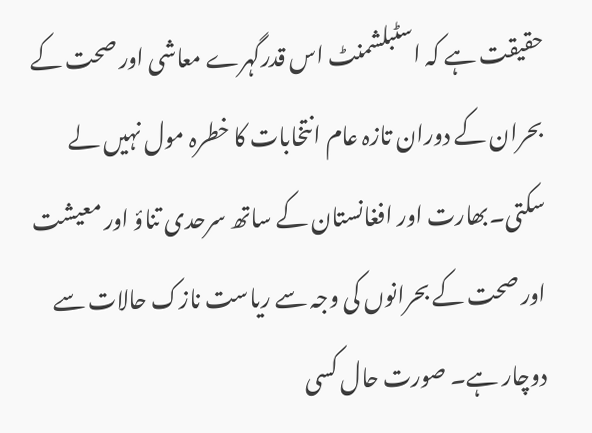حقیقت ہے کہ اسٹبلشمنٹ اس قدرگہرے معاشی اور صحت کے بحران کے دوران تازہ عام انتخابات کا خطرہ مول نہیں لے سکتی۔بھارت اور افغانستان کے ساتھ سرحدی تناؤ اور معیشت اور صحت کے بحرانوں کی وجہ سے ریاست نازک حالات سے دوچار ہے۔ صورت حال کسی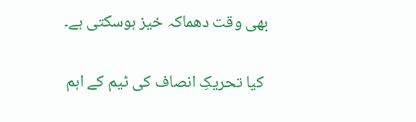بھی وقت دھماکہ خیز ہوسکتی ہے۔


 کیا تحریکِ انصاف کی ٹیم کے اہم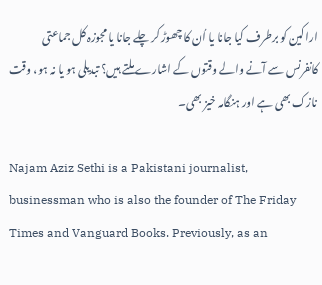اراکین کو برطرف کیا جانا یا اُن کا چھوڑ کر چلے جانا یا مجوزہ کل جماعتی کانفرنس سے آنے والے وقتوں کے اشارے ملتے ہیں؟ تبدیلی ہو یا نہ ہو، وقت نازک بھی ہے اور ہنگامہ خیز بھی۔

Najam Aziz Sethi is a Pakistani journalist, businessman who is also the founder of The Friday Times and Vanguard Books. Previously, as an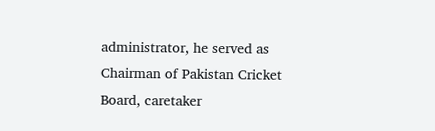administrator, he served as Chairman of Pakistan Cricket Board, caretaker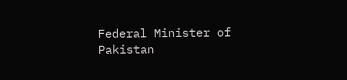Federal Minister of Pakistan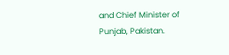and Chief Minister of Punjab, Pakistan.